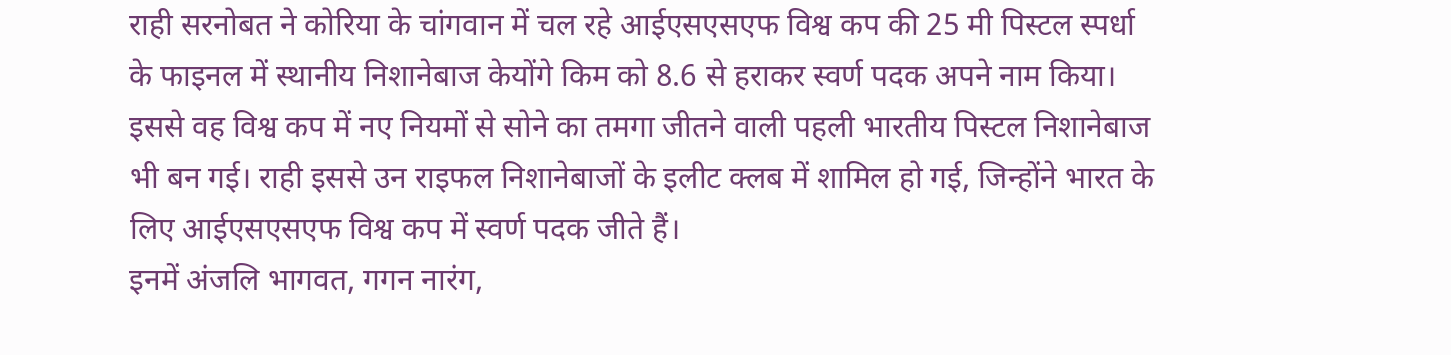राही सरनोबत ने कोरिया के चांगवान में चल रहे आईएसएसएफ विश्व कप की 25 मी पिस्टल स्पर्धा के फाइनल में स्थानीय निशानेबाज केयोंगे किम को 8.6 से हराकर स्वर्ण पदक अपने नाम किया।
इससे वह विश्व कप में नए नियमों से सोने का तमगा जीतने वाली पहली भारतीय पिस्टल निशानेबाज भी बन गई। राही इससे उन राइफल निशानेबाजों के इलीट क्लब में शामिल हो गई, जिन्होंने भारत के लिए आईएसएसएफ विश्व कप में स्वर्ण पदक जीते हैं।
इनमें अंजलि भागवत, गगन नारंग,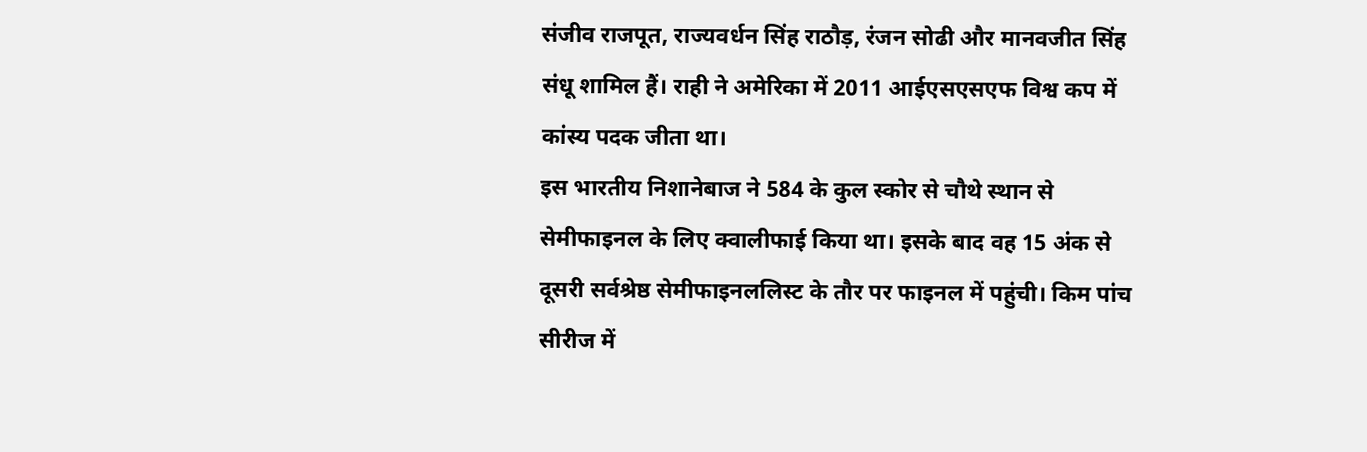संजीव राजपूत, राज्यवर्धन सिंह राठौड़, रंजन सोढी और मानवजीत सिंह संधू शामिल हैं। राही ने अमेरिका में 2011 आईएसएसएफ विश्व कप में कांस्य पदक जीता था।
इस भारतीय निशानेबाज ने 584 के कुल स्कोर से चौथे स्थान से सेमीफाइनल के लिए क्वालीफाई किया था। इसके बाद वह 15 अंक से दूसरी सर्वश्रेष्ठ सेमीफाइनललिस्ट के तौर पर फाइनल में पहुंची। किम पांच सीरीज में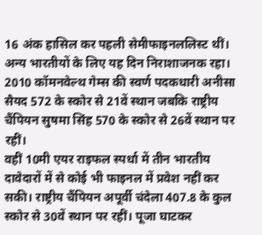16 अंक हासिल कर पहली सेमीफाइनललिस्ट थीं।
अन्य भारतीयों के लिए यह दिन निराशाजनक रहा। 2010 कॉमनवेल्थ गेम्स की स्वर्ण पदकधारी अनीसा सैयद 572 के स्कोर से 21वें स्थान जबकि राष्ट्रीय चैंपियन सुषमा सिंह 570 के स्कोर से 26वें स्थान पर रहीं।
वहीं 10मी एयर राइफल स्पर्धा में तीन भारतीय दावेदारों में से कोई भी फाइनल में प्रवेश नहीं कर सकी। राष्ट्रीय चैंपियन अपूर्वी चंदेला 407.8 के कुल स्कोर से 30वें स्थान पर रहीं। पूजा घाटकर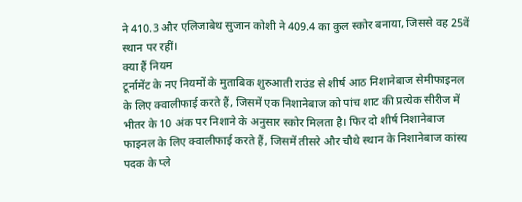ने 410.3 और एलिजाबेथ सुजान कोशी ने 409.4 का कुल स्कोर बनाया, जिससे वह 25वें स्थान पर रहीं।
क्या हैं नियम
टूर्नामेंट के नए नियमों के मुताबिक शुरुआती राउंड से शीर्ष आठ निशानेबाज सेमीफाइनल के लिए क्वालीफाई करते हैं, जिसमें एक निशानेबाज को पांच शाट की प्रत्येक सीरीज में भीतर के 10 अंक पर निशाने के अनुसार स्कोर मिलता है। फिर दो शीर्ष निशानेबाज फाइनल के लिए क्वालीफाई करते हैं, जिसमें तीसरे और चौथे स्थान के निशानेबाज कांस्य पदक के प्ले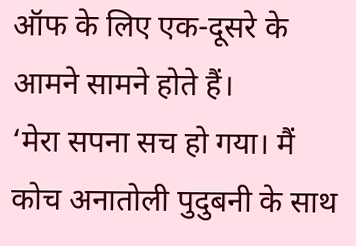ऑफ के लिए एक-दूसरे के आमने सामने होते हैं।
‘मेरा सपना सच हो गया। मैं कोच अनातोली पुदुबनी के साथ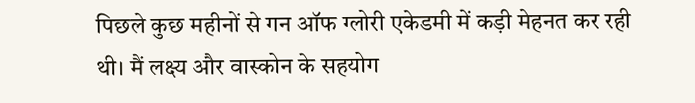पिछले कुछ महीनों से गन ऑफ ग्लोरी एकेडमी में कड़ी मेहनत कर रही थी। मैं लक्ष्य और वास्कोन के सहयोग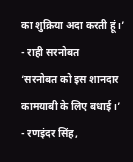का शुक्रिया अदा करती हूं।’
- राही सरनोबत
‘सरनोबत को इस शानदार कामयाबी के लिए बधाई।’
- रणइंदर सिंह,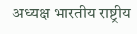अध्यक्ष भारतीय राष्ट्रीय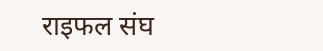राइफल संघ